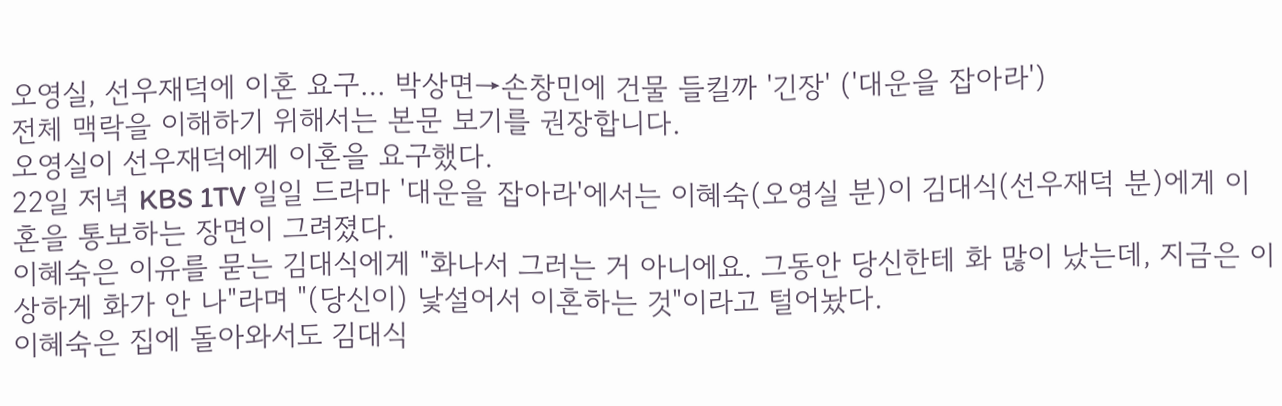오영실, 선우재덕에 이혼 요구… 박상면→손창민에 건물 들킬까 '긴장' ('대운을 잡아라')
전체 맥락을 이해하기 위해서는 본문 보기를 권장합니다.
오영실이 선우재덕에게 이혼을 요구했다.
22일 저녁 KBS 1TV 일일 드라마 '대운을 잡아라'에서는 이혜숙(오영실 분)이 김대식(선우재덕 분)에게 이혼을 통보하는 장면이 그려졌다.
이혜숙은 이유를 묻는 김대식에게 "화나서 그러는 거 아니에요. 그동안 당신한테 화 많이 났는데, 지금은 이상하게 화가 안 나"라며 "(당신이) 낯설어서 이혼하는 것"이라고 털어놨다.
이혜숙은 집에 돌아와서도 김대식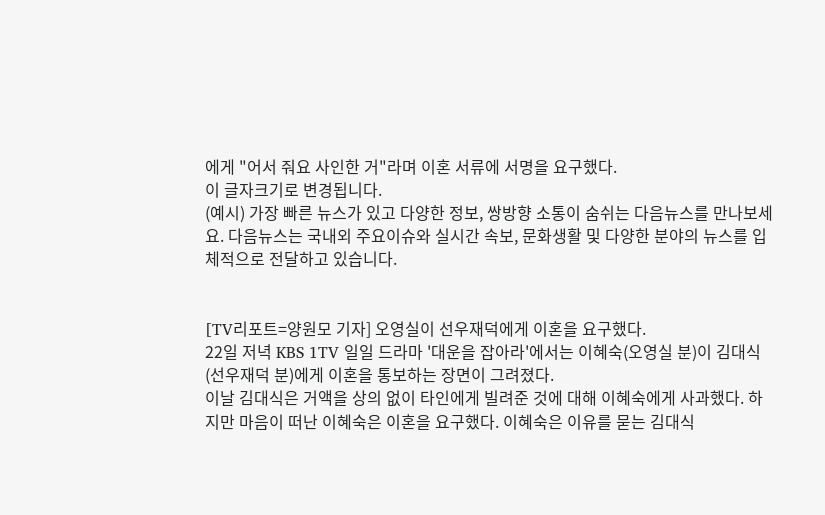에게 "어서 줘요 사인한 거"라며 이혼 서류에 서명을 요구했다.
이 글자크기로 변경됩니다.
(예시) 가장 빠른 뉴스가 있고 다양한 정보, 쌍방향 소통이 숨쉬는 다음뉴스를 만나보세요. 다음뉴스는 국내외 주요이슈와 실시간 속보, 문화생활 및 다양한 분야의 뉴스를 입체적으로 전달하고 있습니다.


[TV리포트=양원모 기자] 오영실이 선우재덕에게 이혼을 요구했다.
22일 저녁 KBS 1TV 일일 드라마 '대운을 잡아라'에서는 이혜숙(오영실 분)이 김대식(선우재덕 분)에게 이혼을 통보하는 장면이 그려졌다.
이날 김대식은 거액을 상의 없이 타인에게 빌려준 것에 대해 이혜숙에게 사과했다. 하지만 마음이 떠난 이혜숙은 이혼을 요구했다. 이혜숙은 이유를 묻는 김대식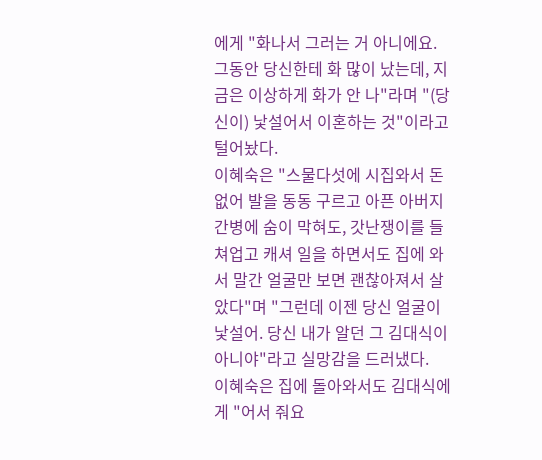에게 "화나서 그러는 거 아니에요. 그동안 당신한테 화 많이 났는데, 지금은 이상하게 화가 안 나"라며 "(당신이) 낯설어서 이혼하는 것"이라고 털어놨다.
이혜숙은 "스물다섯에 시집와서 돈 없어 발을 동동 구르고 아픈 아버지 간병에 숨이 막혀도, 갓난쟁이를 들쳐업고 캐셔 일을 하면서도 집에 와서 말간 얼굴만 보면 괜찮아져서 살았다"며 "그런데 이젠 당신 얼굴이 낯설어. 당신 내가 알던 그 김대식이 아니야"라고 실망감을 드러냈다.
이혜숙은 집에 돌아와서도 김대식에게 "어서 줘요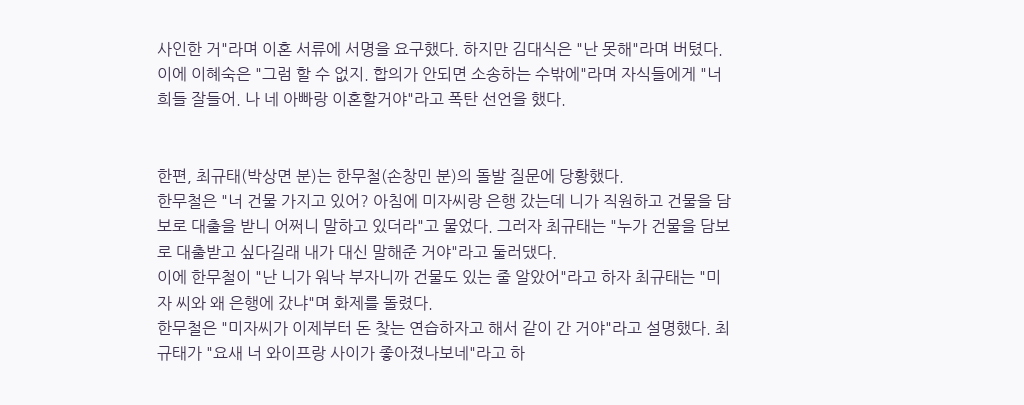사인한 거"라며 이혼 서류에 서명을 요구했다. 하지만 김대식은 "난 못해"라며 버텼다. 이에 이혜숙은 "그럼 할 수 없지. 합의가 안되면 소송하는 수밖에"라며 자식들에게 "너희들 잘들어. 나 네 아빠랑 이혼할거야"라고 폭탄 선언을 했다.


한편, 최규태(박상면 분)는 한무철(손창민 분)의 돌발 질문에 당황했다.
한무철은 "너 건물 가지고 있어? 아침에 미자씨랑 은행 갔는데 니가 직원하고 건물을 담보로 대출을 받니 어쩌니 말하고 있더라"고 물었다. 그러자 최규태는 "누가 건물을 담보로 대출받고 싶다길래 내가 대신 말해준 거야"라고 둘러댔다.
이에 한무철이 "난 니가 워낙 부자니까 건물도 있는 줄 알았어"라고 하자 최규태는 "미자 씨와 왜 은행에 갔냐"며 화제를 돌렸다.
한무철은 "미자씨가 이제부터 돈 찾는 연습하자고 해서 같이 간 거야"라고 설명했다. 최규태가 "요새 너 와이프랑 사이가 좋아졌나보네"라고 하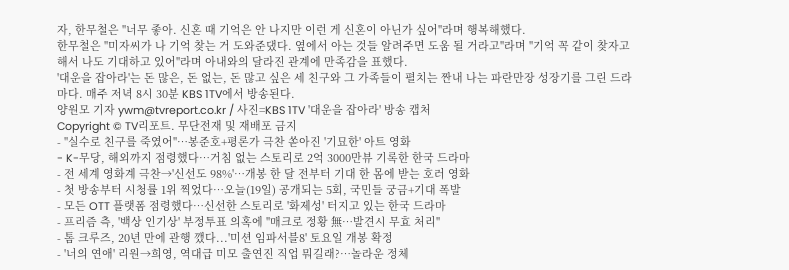자, 한무철은 "너무 좋아. 신혼 때 기억은 안 나지만 이런 게 신혼이 아닌가 싶어"라며 행복해했다.
한무철은 "미자씨가 나 기억 찾는 거 도와준댔다. 옆에서 아는 것들 알려주면 도움 될 거라고"라며 "기억 꼭 같이 찾자고 해서 나도 기대하고 있어"라며 아내와의 달라진 관계에 만족감을 표했다.
'대운을 잡아라'는 돈 많은, 돈 없는, 돈 많고 싶은 세 친구와 그 가족들이 펼치는 짠내 나는 파란만장 성장기를 그린 드라마다. 매주 저녁 8시 30분 KBS 1TV에서 방송된다.
양원모 기자 ywm@tvreport.co.kr / 사진=KBS 1TV '대운을 잡아라' 방송 캡처
Copyright © TV리포트. 무단전재 및 재배포 금지
- "실수로 친구를 죽였어"…봉준호+평론가 극찬 쏟아진 '기묘한' 아트 영화
- K-무당, 해외까지 점령했다…거침 없는 스토리로 2억 3000만뷰 기록한 한국 드라마
- 전 세계 영화계 극찬→'신선도 98%'…개봉 한 달 전부터 기대 한 몸에 받는 호러 영화
- 첫 방송부터 시청률 1위 찍었다…오늘(19일) 공개되는 5회, 국민들 궁금+기대 폭발
- 모든 OTT 플랫폼 점령했다…신선한 스토리로 '화제성' 터지고 있는 한국 드라마
- 프리즘 측, '백상 인기상' 부정투표 의혹에 "매크로 정황 無…발견시 무효 처리"
- 톰 크루즈, 20년 만에 관행 깼다...'미션 임파서블8' 토요일 개봉 확정
- '너의 연애' 리원→희영, 역대급 미모 출연진 직업 뭐길래?…놀라운 정체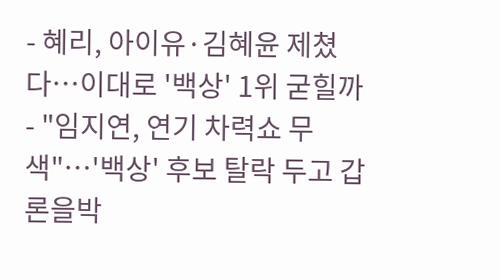- 혜리, 아이유·김혜윤 제쳤다…이대로 '백상' 1위 굳힐까
- "임지연, 연기 차력쇼 무색"…'백상' 후보 탈락 두고 갑론을박